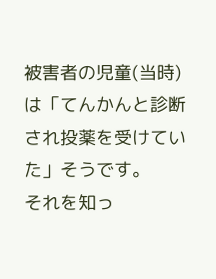被害者の児童(当時)は「てんかんと診断され投薬を受けていた」そうです。
それを知っ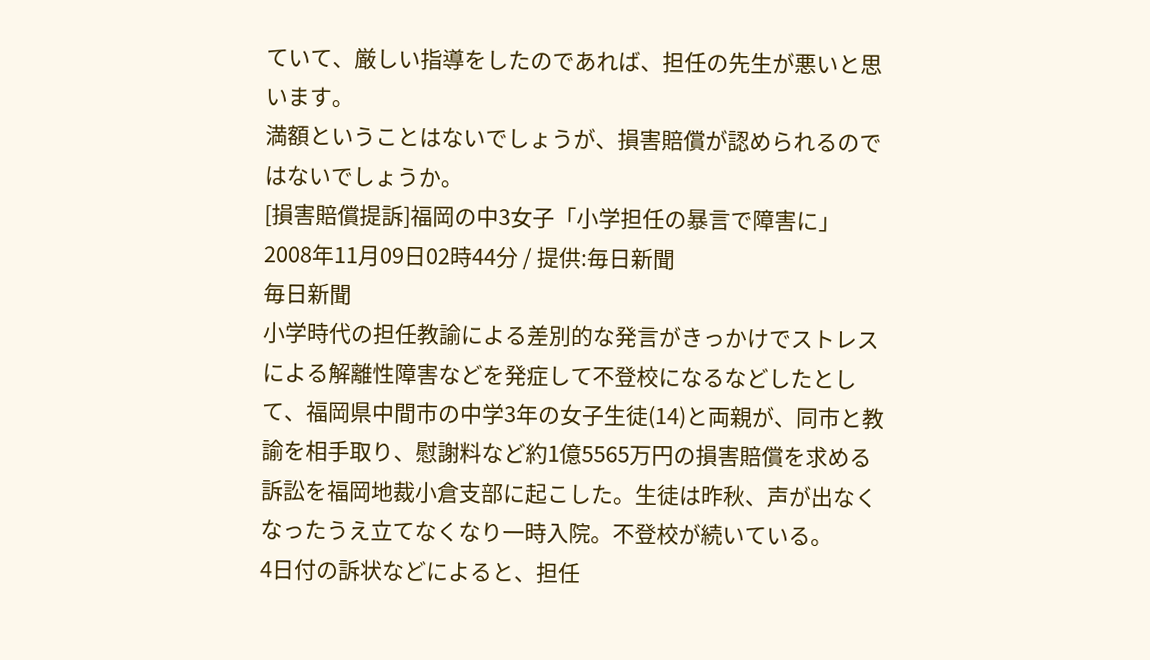ていて、厳しい指導をしたのであれば、担任の先生が悪いと思います。
満額ということはないでしょうが、損害賠償が認められるのではないでしょうか。
[損害賠償提訴]福岡の中3女子「小学担任の暴言で障害に」
2008年11月09日02時44分 / 提供:毎日新聞
毎日新聞
小学時代の担任教諭による差別的な発言がきっかけでストレスによる解離性障害などを発症して不登校になるなどしたとして、福岡県中間市の中学3年の女子生徒(14)と両親が、同市と教諭を相手取り、慰謝料など約1億5565万円の損害賠償を求める訴訟を福岡地裁小倉支部に起こした。生徒は昨秋、声が出なくなったうえ立てなくなり一時入院。不登校が続いている。
4日付の訴状などによると、担任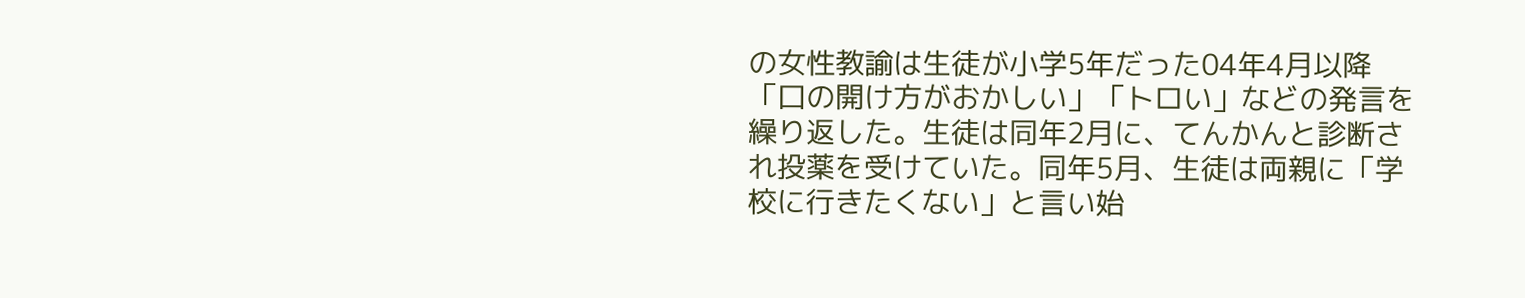の女性教諭は生徒が小学5年だった04年4月以降「口の開け方がおかしい」「トロい」などの発言を繰り返した。生徒は同年2月に、てんかんと診断され投薬を受けていた。同年5月、生徒は両親に「学校に行きたくない」と言い始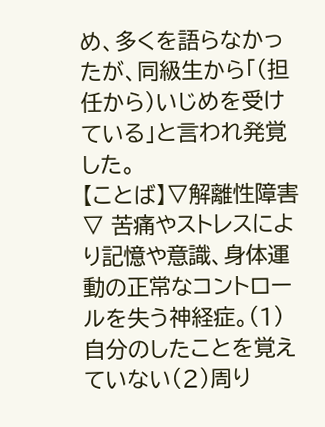め、多くを語らなかったが、同級生から「(担任から)いじめを受けている」と言われ発覚した。
【ことば】▽解離性障害▽ 苦痛やストレスにより記憶や意識、身体運動の正常なコントロールを失う神経症。(1)自分のしたことを覚えていない(2)周り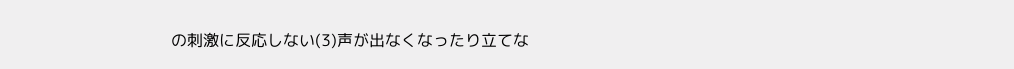の刺激に反応しない(3)声が出なくなったり立てな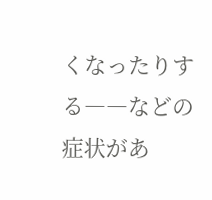くなったりする――などの症状があ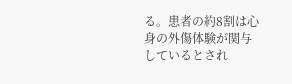る。患者の約8割は心身の外傷体験が関与しているとされ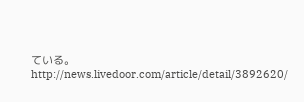ている。
http://news.livedoor.com/article/detail/3892620/